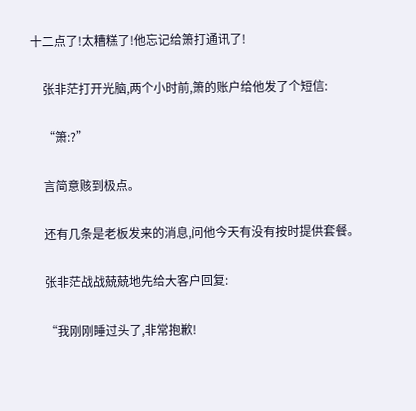十二点了!太糟糕了!他忘记给箫打通讯了!

    张非茫打开光脑,两个小时前,箫的账户给他发了个短信:

    “箫:?”

    言简意赅到极点。

    还有几条是老板发来的消息,问他今天有没有按时提供套餐。

    张非茫战战兢兢地先给大客户回复:

    “我刚刚睡过头了,非常抱歉!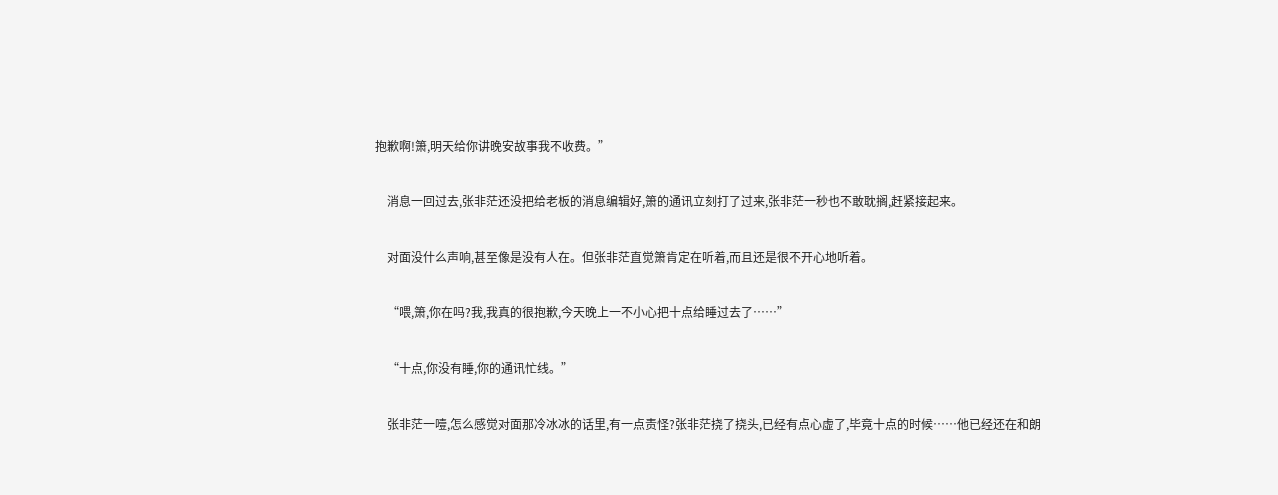抱歉啊!箫,明天给你讲晚安故事我不收费。”

    消息一回过去,张非茫还没把给老板的消息编辑好,箫的通讯立刻打了过来,张非茫一秒也不敢耽搁,赶紧接起来。

    对面没什么声响,甚至像是没有人在。但张非茫直觉箫肯定在听着,而且还是很不开心地听着。

    “喂,箫,你在吗?我,我真的很抱歉,今天晚上一不小心把十点给睡过去了……”

    “十点,你没有睡,你的通讯忙线。”

    张非茫一噎,怎么感觉对面那冷冰冰的话里,有一点责怪?张非茫挠了挠头,已经有点心虚了,毕竟十点的时候……他已经还在和朗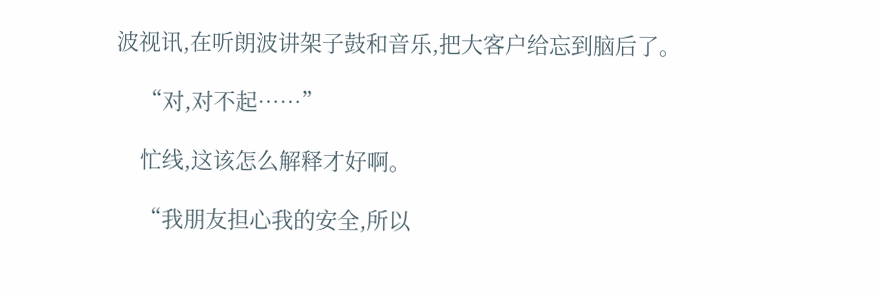波视讯,在听朗波讲架子鼓和音乐,把大客户给忘到脑后了。

    “对,对不起……”

    忙线,这该怎么解释才好啊。

    “我朋友担心我的安全,所以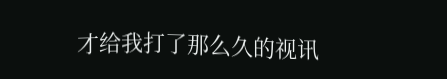才给我打了那么久的视讯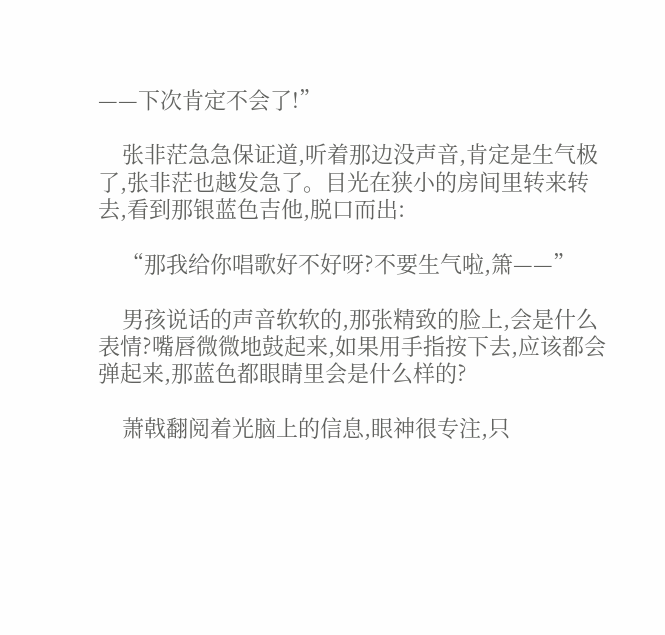——下次肯定不会了!”

    张非茫急急保证道,听着那边没声音,肯定是生气极了,张非茫也越发急了。目光在狭小的房间里转来转去,看到那银蓝色吉他,脱口而出:

    “那我给你唱歌好不好呀?不要生气啦,箫——”

    男孩说话的声音软软的,那张精致的脸上,会是什么表情?嘴唇微微地鼓起来,如果用手指按下去,应该都会弹起来,那蓝色都眼睛里会是什么样的?

    萧戟翻阅着光脑上的信息,眼神很专注,只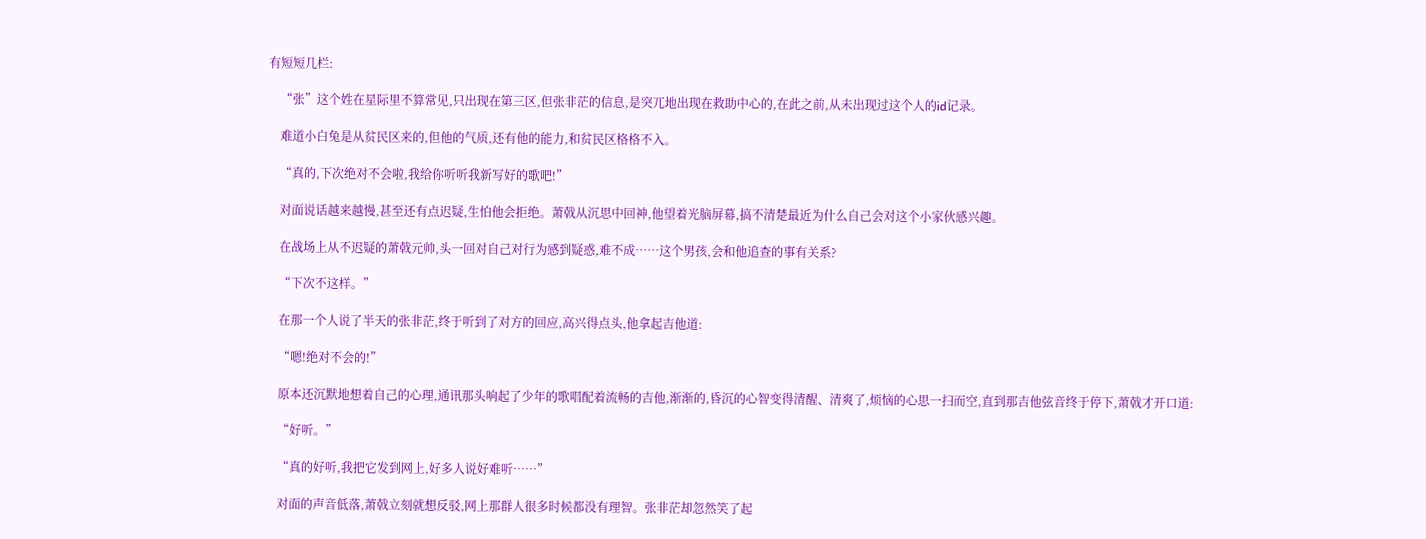有短短几栏:

    “张”这个姓在星际里不算常见,只出现在第三区,但张非茫的信息,是突兀地出现在救助中心的,在此之前,从未出现过这个人的id记录。

    难道小白兔是从贫民区来的,但他的气质,还有他的能力,和贫民区格格不入。

    “真的,下次绝对不会啦,我给你听听我新写好的歌吧!”

    对面说话越来越慢,甚至还有点迟疑,生怕他会拒绝。萧戟从沉思中回神,他望着光脑屏幕,搞不清楚最近为什么自己会对这个小家伙感兴趣。

    在战场上从不迟疑的萧戟元帅,头一回对自己对行为感到疑惑,难不成……这个男孩,会和他追查的事有关系?

    “下次不这样。”

    在那一个人说了半天的张非茫,终于听到了对方的回应,高兴得点头,他拿起吉他道:

    “嗯!绝对不会的!”

    原本还沉默地想着自己的心理,通讯那头响起了少年的歌唱配着流畅的吉他,渐渐的,昏沉的心智变得清醒、清爽了,烦恼的心思一扫而空,直到那吉他弦音终于停下,萧戟才开口道:

    “好听。”

    “真的好听,我把它发到网上,好多人说好难听……”

    对面的声音低落,萧戟立刻就想反驳,网上那群人很多时候都没有理智。张非茫却忽然笑了起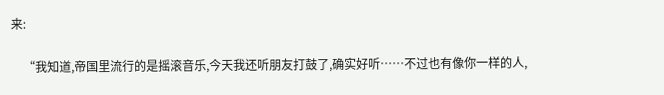来:

    “我知道,帝国里流行的是摇滚音乐,今天我还听朋友打鼓了,确实好听……不过也有像你一样的人,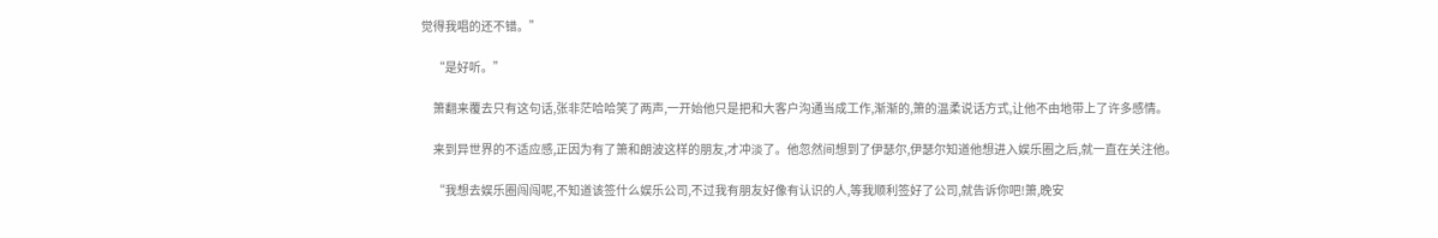觉得我唱的还不错。”

    “是好听。”

    箫翻来覆去只有这句话,张非茫哈哈笑了两声,一开始他只是把和大客户沟通当成工作,渐渐的,箫的温柔说话方式,让他不由地带上了许多感情。

    来到异世界的不适应感,正因为有了箫和朗波这样的朋友,才冲淡了。他忽然间想到了伊瑟尔,伊瑟尔知道他想进入娱乐圈之后,就一直在关注他。

    “我想去娱乐圈闯闯呢,不知道该签什么娱乐公司,不过我有朋友好像有认识的人,等我顺利签好了公司,就告诉你吧!箫,晚安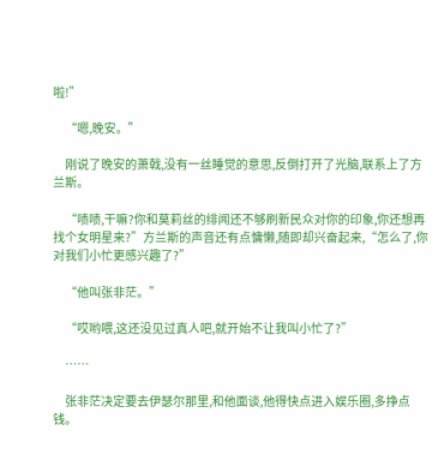啦!”

    “嗯,晚安。”

    刚说了晚安的萧戟,没有一丝睡觉的意思,反倒打开了光脑,联系上了方兰斯。

    “啧啧,干嘛?你和莫莉丝的绯闻还不够刷新民众对你的印象,你还想再找个女明星来?”方兰斯的声音还有点慵懒,随即却兴奋起来,“怎么了,你对我们小忙更感兴趣了?”

    “他叫张非茫。”

    “哎哟喂,这还没见过真人吧,就开始不让我叫小忙了?”

    ……

    张非茫决定要去伊瑟尔那里,和他面谈,他得快点进入娱乐圈,多挣点钱。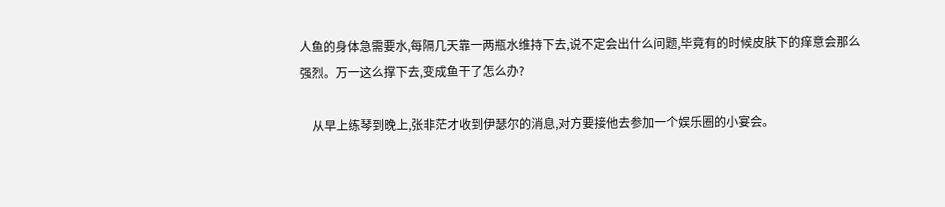人鱼的身体急需要水,每隔几天靠一两瓶水维持下去,说不定会出什么问题,毕竟有的时候皮肤下的痒意会那么强烈。万一这么撑下去,变成鱼干了怎么办?

    从早上练琴到晚上,张非茫才收到伊瑟尔的消息,对方要接他去参加一个娱乐圈的小宴会。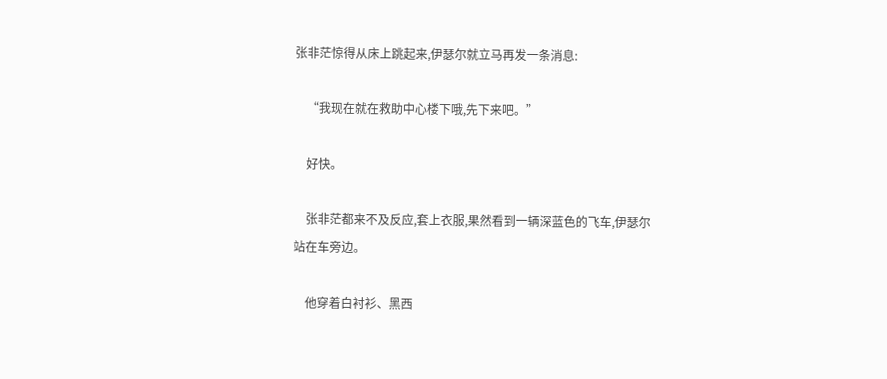张非茫惊得从床上跳起来,伊瑟尔就立马再发一条消息:

    “我现在就在救助中心楼下哦,先下来吧。”

    好快。

    张非茫都来不及反应,套上衣服,果然看到一辆深蓝色的飞车,伊瑟尔站在车旁边。

    他穿着白衬衫、黑西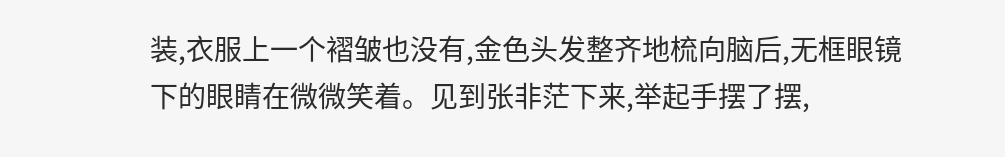装,衣服上一个褶皱也没有,金色头发整齐地梳向脑后,无框眼镜下的眼睛在微微笑着。见到张非茫下来,举起手摆了摆,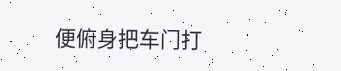便俯身把车门打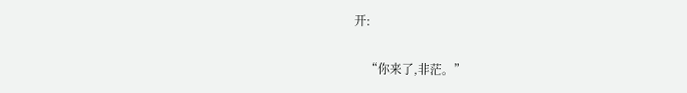开:

    “你来了,非茫。”